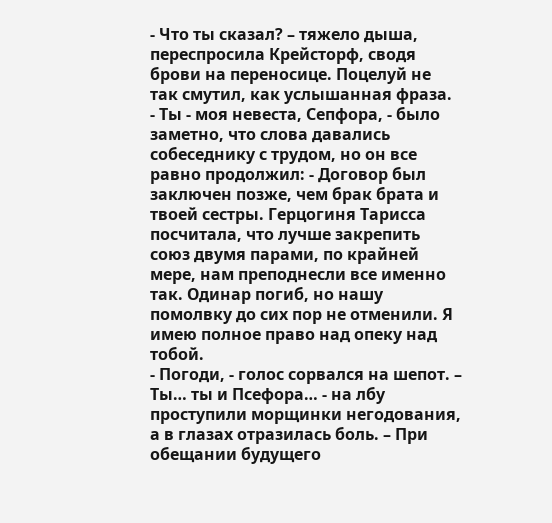- Что ты сказал? – тяжело дыша, переспросила Крейсторф, сводя брови на переносице. Поцелуй не так смутил, как услышанная фраза.
- Ты - моя невеста, Сепфора, - было заметно, что слова давались собеседнику с трудом, но он все равно продолжил: - Договор был заключен позже, чем брак брата и твоей сестры. Герцогиня Тарисса посчитала, что лучше закрепить союз двумя парами, по крайней мере, нам преподнесли все именно так. Одинар погиб, но нашу помолвку до сих пор не отменили. Я имею полное право над опеку над тобой.
- Погоди, - голос сорвался на шепот. – Ты… ты и Псефора… - на лбу проступили морщинки негодования, а в глазах отразилась боль. – При обещании будущего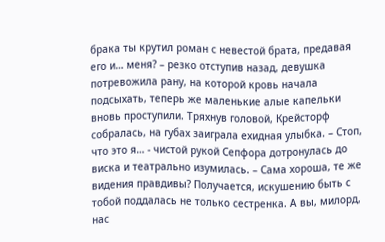брака ты крутил роман с невестой брата, предавая его и… меня? – резко отступив назад, девушка потревожила рану, на которой кровь начала подсыхать, теперь же маленькие алые капельки вновь проступили. Тряхнув головой, Крейсторф собралась, на губах заиграла ехидная улыбка. – Стоп, что это я… - чистой рукой Сепфора дотронулась до виска и театрально изумилась. – Сама хороша, те же видения правдивы? Получается, искушению быть с тобой поддалась не только сестренка. А вы, милорд, нас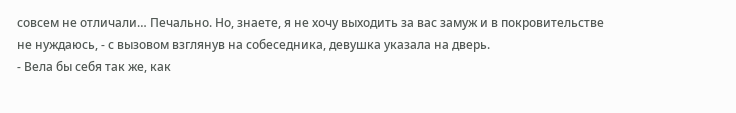совсем не отличали… Печально. Но, знаете, я не хочу выходить за вас замуж и в покровительстве не нуждаюсь, - с вызовом взглянув на собеседника, девушка указала на дверь.
- Вела бы себя так же, как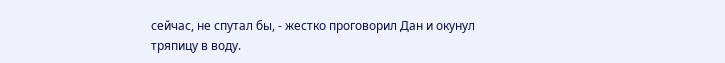сейчас, не спутал бы, - жестко проговорил Дан и окунул тряпицу в воду.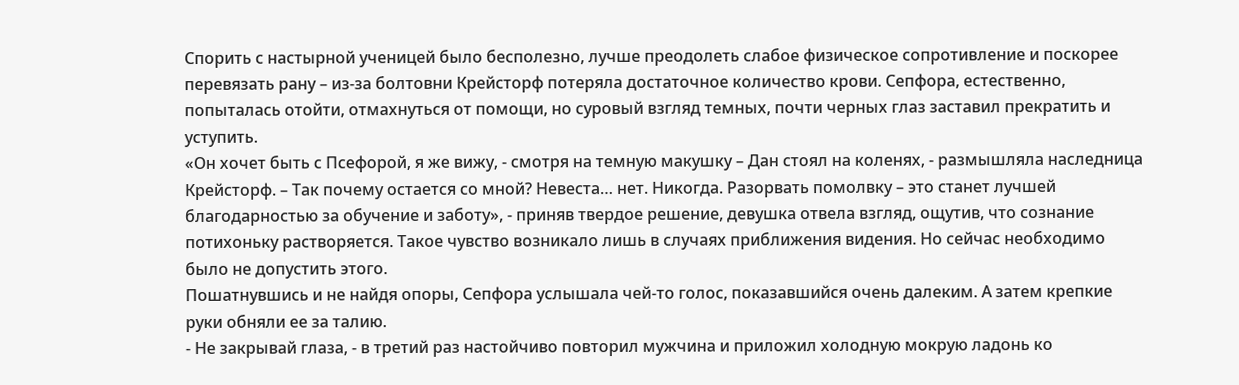Спорить с настырной ученицей было бесполезно, лучше преодолеть слабое физическое сопротивление и поскорее перевязать рану – из-за болтовни Крейсторф потеряла достаточное количество крови. Сепфора, естественно, попыталась отойти, отмахнуться от помощи, но суровый взгляд темных, почти черных глаз заставил прекратить и уступить.
«Он хочет быть с Псефорой, я же вижу, - смотря на темную макушку – Дан стоял на коленях, - размышляла наследница Крейсторф. – Так почему остается со мной? Невеста… нет. Никогда. Разорвать помолвку – это станет лучшей благодарностью за обучение и заботу», - приняв твердое решение, девушка отвела взгляд, ощутив, что сознание потихоньку растворяется. Такое чувство возникало лишь в случаях приближения видения. Но сейчас необходимо было не допустить этого.
Пошатнувшись и не найдя опоры, Сепфора услышала чей-то голос, показавшийся очень далеким. А затем крепкие руки обняли ее за талию.
- Не закрывай глаза, - в третий раз настойчиво повторил мужчина и приложил холодную мокрую ладонь ко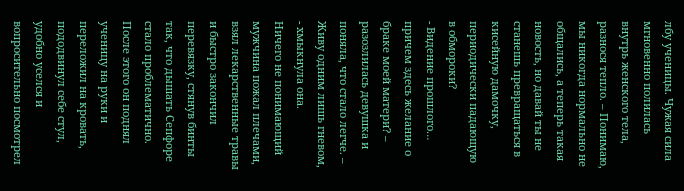лбу ученицы. Чужая сила мгновенно полилась внутрь женского тела, разнося тепло. – Понимаю, мы никогда нормально не общались, а теперь такая новость, но давай ты не станешь превращаться в кисейную дамочку, периодически падающую в обмороки?
- Видение прошлого… причем здесь желание о браке моей матери? – разозлилась девушка и поняла, что стало легче. – Живу одним лишь гневом, - хмыкнула она.
Ничего не понимающий мужчина пожал плечами, взял лекарственные травы и быстро закончил перевязку, стянув бинты так, что дышать Сепфоре стало проблематично. После этого он поднял ученицу на руки и переложил на кровать, пододвинул себе стул, удобно уселся и вопросительно посмотрел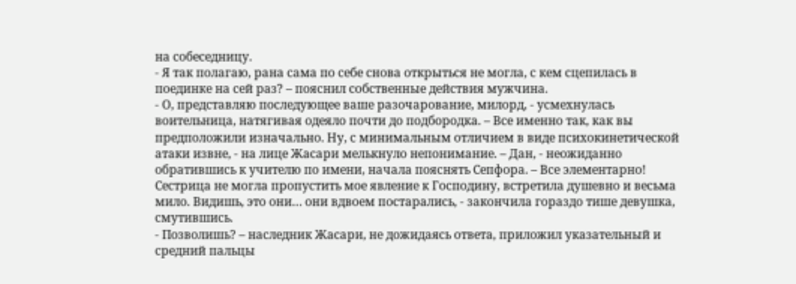на собеседницу.
- Я так полагаю, рана сама по себе снова открыться не могла, с кем сцепилась в поединке на сей раз? – пояснил собственные действия мужчина.
- О, представляю последующее ваше разочарование, милорд, - усмехнулась воительница, натягивая одеяло почти до подбородка. – Все именно так, как вы предположили изначально. Ну, с минимальным отличием в виде психокинетической атаки извне, - на лице Жасари мелькнуло непонимание. – Дан, - неожиданно обратившись к учителю по имени, начала пояснять Сепфора. – Все элементарно! Сестрица не могла пропустить мое явление к Господину, встретила душевно и весьма мило. Видишь, это они… они вдвоем постарались, - закончила гораздо тише девушка, смутившись.
- Позволишь? – наследник Жасари, не дожидаясь ответа, приложил указательный и средний пальцы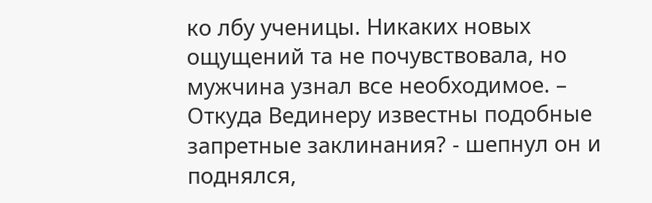ко лбу ученицы. Никаких новых ощущений та не почувствовала, но мужчина узнал все необходимое. – Откуда Вединеру известны подобные запретные заклинания? - шепнул он и поднялся,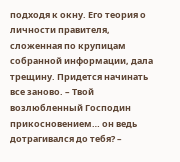подходя к окну. Его теория о личности правителя, сложенная по крупицам собранной информации, дала трещину. Придется начинать все заново. – Твой возлюбленный Господин прикосновением… он ведь дотрагивался до тебя? –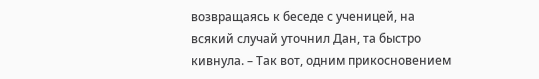возвращаясь к беседе с ученицей, на всякий случай уточнил Дан, та быстро кивнула. – Так вот, одним прикосновением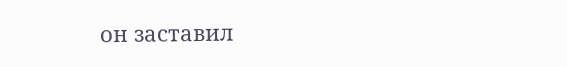он заставил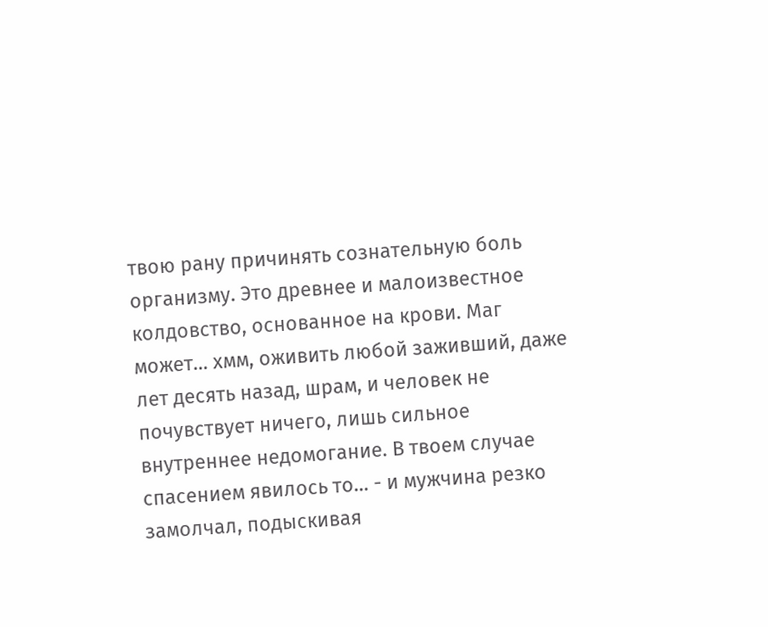твою рану причинять сознательную боль организму. Это древнее и малоизвестное колдовство, основанное на крови. Маг может… хмм, оживить любой заживший, даже лет десять назад, шрам, и человек не почувствует ничего, лишь сильное внутреннее недомогание. В твоем случае спасением явилось то… - и мужчина резко замолчал, подыскивая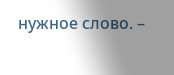нужное слово. –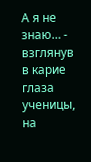А я не знаю… - взглянув в карие глаза ученицы, на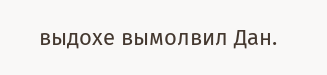выдохе вымолвил Дан.